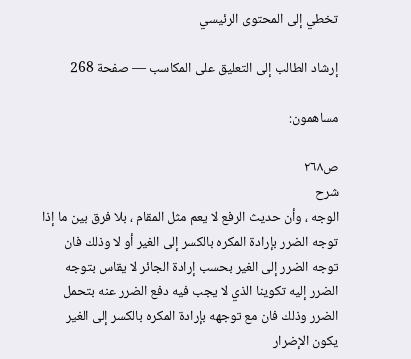تخطي إلى المحتوى الرئيسي

إرشاد الطالب إلى التعليق على المكاسب — صفحة 268

مساهمون:

ص٢٦٨
شرح
الوجه ، وأن حديث الرفع لا يعم مثل المقام ، بلا فرق بين ما إذا توجه الضرر بإرادة المكره بالكسر إلى الغير أو لا وذلك فان توجه الضرر إلى الغير بحسب إرادة الجائر لا يقاس بتوجه الضرر إليه تكوينا الذي لا يجب فيه دفع الضرر عنه بتحمل الضرر وذلك فان مع توجهه بإرادة المكره بالكسر إلى الغير يكون الإضرار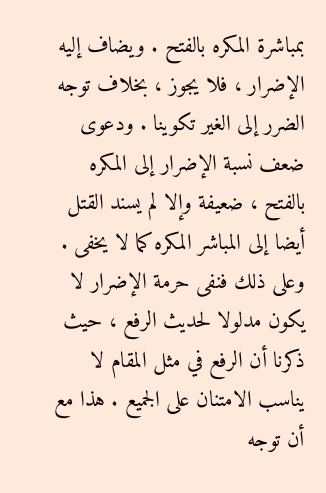بمباشرة المكره بالفتح . ويضاف إليه الإضرار ، فلا يجوز ، بخلاف توجه الضرر إلى الغير تكوينا . ودعوى ضعف نسبة الإضرار إلى المكره بالفتح ، ضعيفة وإلا لم يسند القتل أيضا إلى المباشر المكره كما لا يخفى . وعلى ذلك فنفى حرمة الإضرار لا يكون مدلولا لحديث الرفع ، حيث ذكرنا أن الرفع في مثل المقام لا يناسب الامتنان على الجميع . هذا مع أن توجه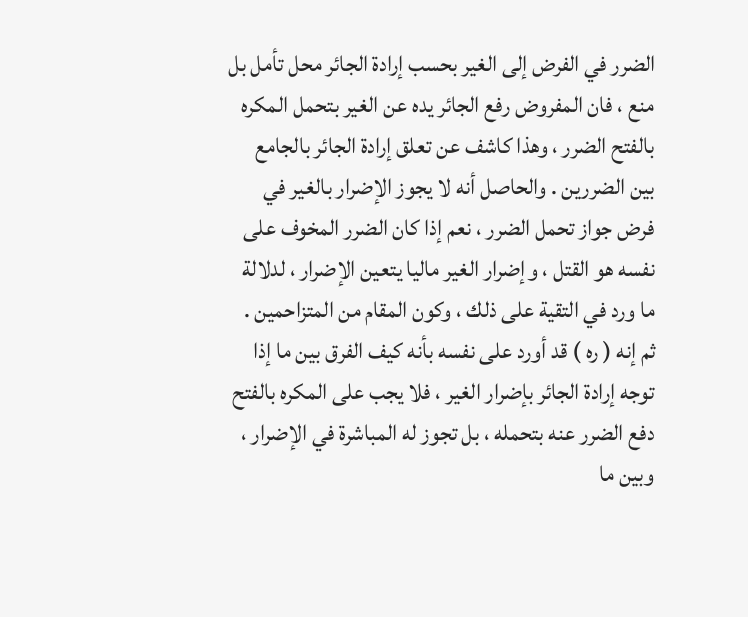الضرر في الفرض إلى الغير بحسب إرادة الجائر محل تأمل بل منع ، فان المفروض رفع الجائر يده عن الغير بتحمل المكره بالفتح الضرر ، وهذا كاشف عن تعلق إرادة الجائر بالجامع بين الضررين . والحاصل أنه لا يجوز الإضرار بالغير في فرض جواز تحمل الضرر ، نعم إذا كان الضرر المخوف على نفسه هو القتل ، وإضرار الغير ماليا يتعين الإضرار ، لدلالة ما ورد في التقية على ذلك ، وكون المقام من المتزاحمين . ثم إنه ( ره ) قد أورد على نفسه بأنه كيف الفرق بين ما إذا توجه إرادة الجائر بإضرار الغير ، فلا يجب على المكره بالفتح دفع الضرر عنه بتحمله ، بل تجوز له المباشرة في الإضرار ، وبين ما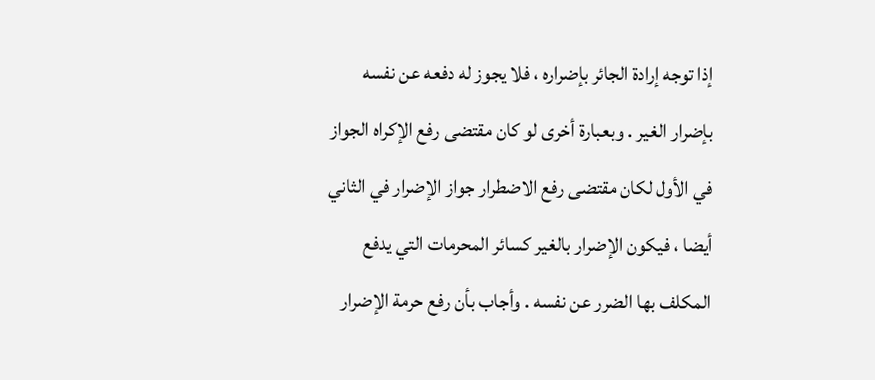إذا توجه إرادة الجائر بإضراره ، فلا يجوز له دفعه عن نفسه بإضرار الغير . وبعبارة أخرى لو كان مقتضى رفع الإكراه الجواز في الأول لكان مقتضى رفع الاضطرار جواز الإضرار في الثاني أيضا ، فيكون الإضرار بالغير كسائر المحرمات التي يدفع المكلف بها الضرر عن نفسه . وأجاب بأن رفع حرمة الإضرار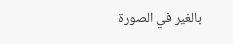بالغير في الصورة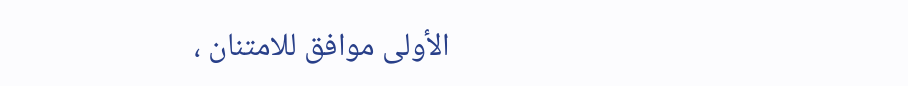الأولى موافق للامتنان ،